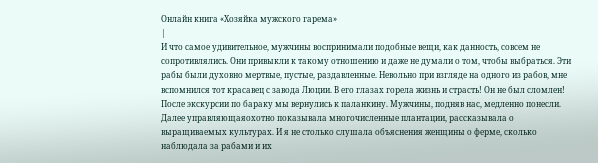Онлайн книга «Хозяйка мужского гарема»
|
И что самое удивительное, мужчины воспринимали подобные вещи, как данность, совсем не сопротивлялись. Они привыкли к такому отношению и даже не думали о том, чтобы выбраться. Эти рабы были духовно мертвые, пустые, раздавленные. Невольно при взгляде на одного из рабов, мне вспомнился тот красавец с завода Люции. В его глазах горела жизнь и страсть! Он не был сломлен! После экскурсии по бараку мы вернулись к паланкину. Мужчины, подняв нас, медленно понесли. Далее управляющаяохотно показывала многочисленные плантации, рассказывала о выращиваемых культурах. И я не столько слушала объяснения женщины о ферме, сколько наблюдала за рабами и их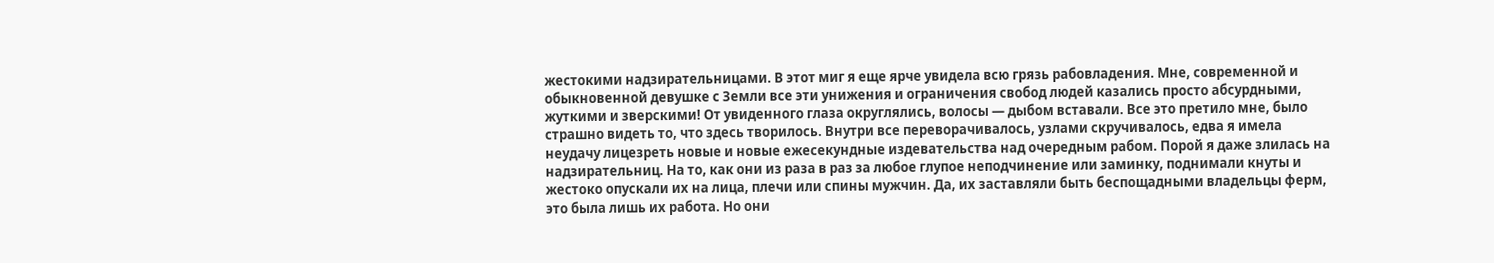жестокими надзирательницами. В этот миг я еще ярче увидела всю грязь рабовладения. Мне, современной и обыкновенной девушке с Земли все эти унижения и ограничения свобод людей казались просто абсурдными, жуткими и зверскими! От увиденного глаза округлялись, волосы — дыбом вставали. Все это претило мне, было страшно видеть то, что здесь творилось. Внутри все переворачивалось, узлами скручивалось, едва я имела неудачу лицезреть новые и новые ежесекундные издевательства над очередным рабом. Порой я даже злилась на надзирательниц. На то, как они из раза в раз за любое глупое неподчинение или заминку, поднимали кнуты и жестоко опускали их на лица, плечи или спины мужчин. Да, их заставляли быть беспощадными владельцы ферм, это была лишь их работа. Но они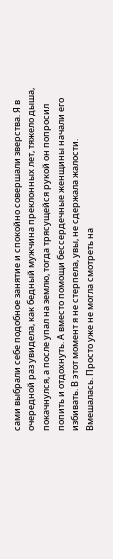сами выбрали себе подобное занятие и спокойно совершали зверства. Я в очередной раз увидела, как бедный мужчина преклонных лет, тяжело дыша, покачнулся, а после упал на землю, тогда трясущейся рукой он попросил попить и отдохнуть. А вместо помощи бессердечные женщины начали его избивать. В этот момент я не стерпела, увы, не сдержала жалости. Вмешалась. Просто уже не могла смотреть на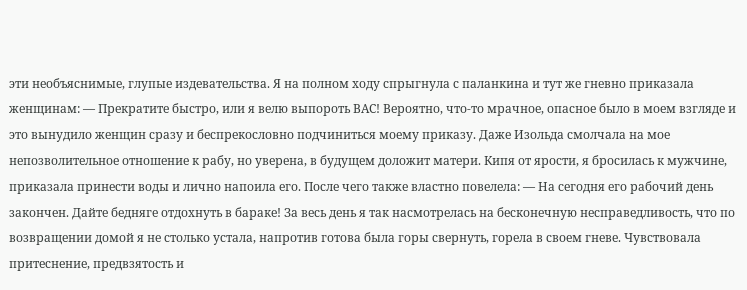эти необъяснимые, глупые издевательства. Я на полном ходу спрыгнула с паланкина и тут же гневно приказала женщинам: — Прекратите быстро, или я велю выпороть ВАС! Вероятно, что-то мрачное, опасное было в моем взгляде и это вынудило женщин сразу и беспрекословно подчиниться моему приказу. Даже Изольда смолчала на мое непозволительное отношение к рабу, но уверена, в будущем доложит матери. Кипя от ярости, я бросилась к мужчине, приказала принести воды и лично напоила его. После чего также властно повелела: — На сегодня его рабочий день закончен. Дайте бедняге отдохнуть в бараке! За весь день я так насмотрелась на бесконечную несправедливость, что по возвращении домой я не столько устала, напротив готова была горы свернуть, горела в своем гневе. Чувствовала притеснение, предвзятость и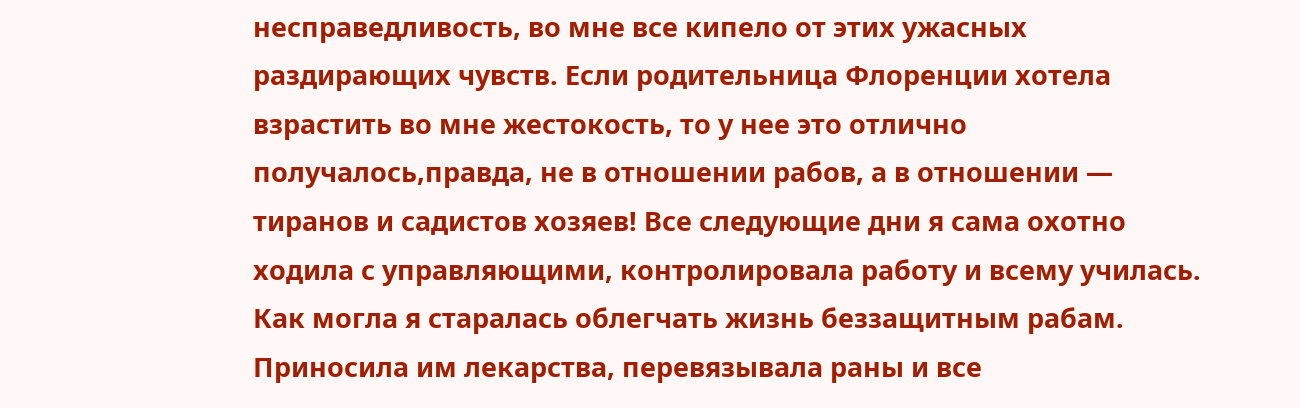несправедливость, во мне все кипело от этих ужасных раздирающих чувств. Если родительница Флоренции хотела взрастить во мне жестокость, то у нее это отлично получалось,правда, не в отношении рабов, а в отношении — тиранов и садистов хозяев! Все следующие дни я сама охотно ходила с управляющими, контролировала работу и всему училась. Как могла я старалась облегчать жизнь беззащитным рабам. Приносила им лекарства, перевязывала раны и все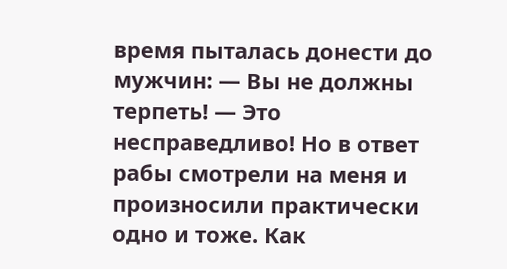время пыталась донести до мужчин: — Вы не должны терпеть! — Это несправедливо! Но в ответ рабы смотрели на меня и произносили практически одно и тоже. Как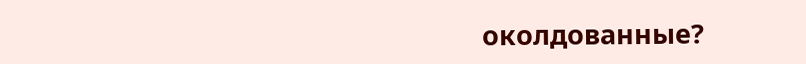околдованные?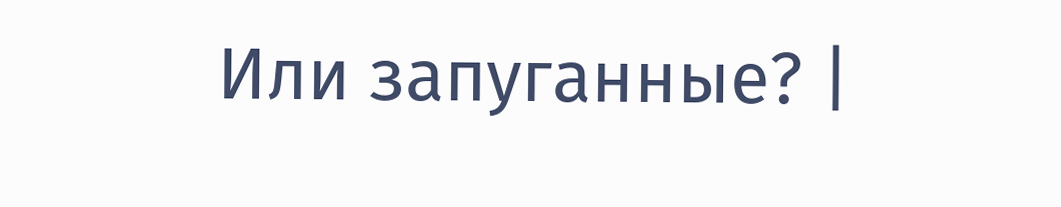Или запуганные? |